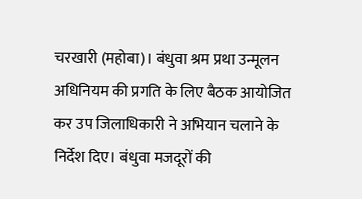चरखारी (महोबा)। बंधुवा श्रम प्रथा उन्मूलन अधिनियम की प्रगति के लिए बैठक आयोजित कर उप जिलाधिकारी ने अभियान चलाने के निर्देश दिए। बंधुवा मजदूरों की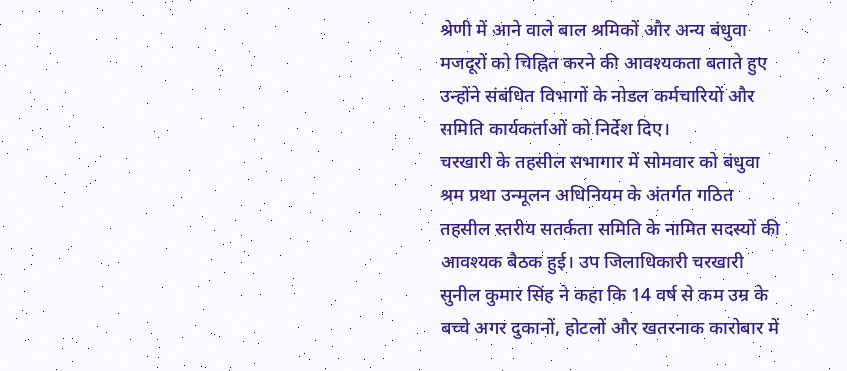श्रेणी में आने वाले बाल श्रमिकों और अन्य बंधुवा मजदूरों को चिह्नित करने की आवश्यकता बताते हुए उन्होंने संबंधित विभागों के नोडल कर्मचारियों और समिति कार्यकर्ताओं को निर्देश दिए।
चरखारी के तहसील सभागार में सोमवार को बंधुवा श्रम प्रथा उन्मूलन अधिनियम के अंतर्गत गठित तहसील स्तरीय सतर्कता समिति के नामित सदस्यों की आवश्यक बैठक हुई। उप जिलाधिकारी चरखारी सुनील कुमार सिंह ने कहा कि 14 वर्ष से कम उम्र के बच्चे अगर दुकानों, होटलों और खतरनाक कारोबार में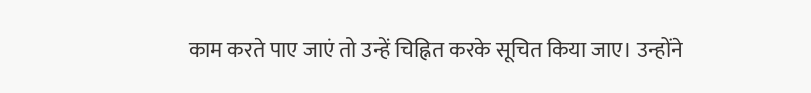काम करते पाए जाएं तो उन्हें चिह्नित करके सूचित किया जाए। उन्होंने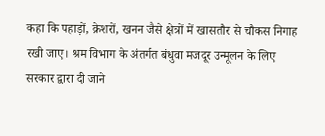कहा कि पहाड़ों, क्रेशरों, खनन जैसे क्षेत्रों में खासतौर से चौकस निगाह रखी जाए। श्रम विभाग के अंतर्गत बंधुवा मजदूर उन्मूलन के लिए सरकार द्वारा दी जाने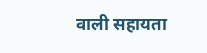वाली सहायता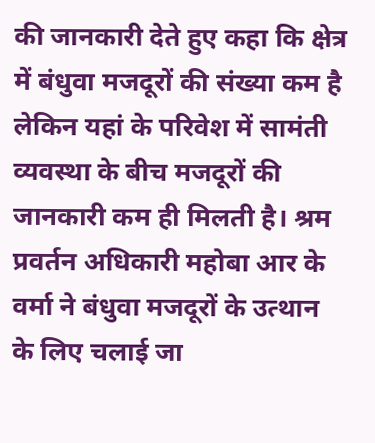की जानकारी देते हुए कहा कि क्षेत्र में बंधुवा मजदूरों की संख्या कम है लेकिन यहां के परिवेश में सामंती व्यवस्था के बीच मजदूरों की जानकारी कम ही मिलती है। श्रम प्रवर्तन अधिकारी महोबा आर के वर्मा ने बंधुवा मजदूरों के उत्थान के लिए चलाई जा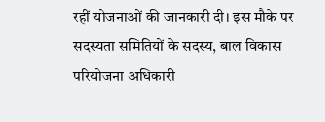रहीं योजनाओं की जानकारी दी। इस मौके पर सदस्यता समितियों के सदस्य, बाल विकास परियोजना अधिकारी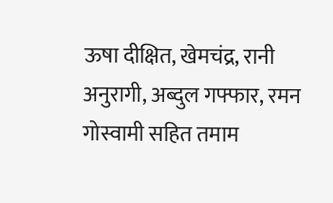ऊषा दीक्षित, खेमचंद्र, रानी अनुरागी, अब्दुल गफ्फार, रमन गोस्वामी सहित तमाम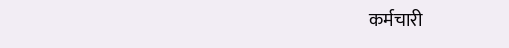कर्मचारी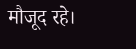मौजूद रहे।